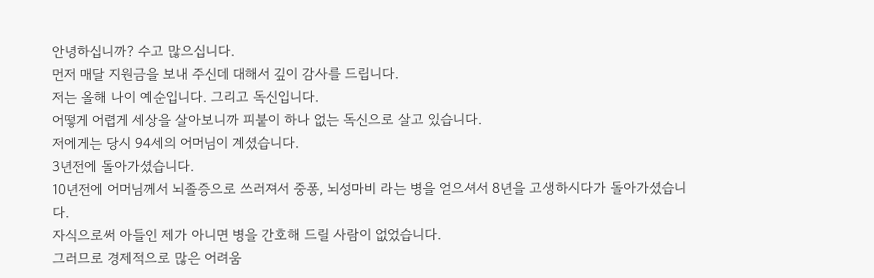안녕하십니까? 수고 많으십니다.
먼저 매달 지원금을 보내 주신데 대해서 깊이 감사를 드립니다.
저는 올해 나이 예순입니다. 그리고 독신입니다.
어떻게 어렵게 세상을 살아보니까 피붙이 하나 없는 독신으로 살고 있습니다.
저에게는 당시 94세의 어머님이 계셨습니다.
3년전에 돌아가셨습니다.
10년전에 어머님께서 뇌졸증으로 쓰러져서 중퐁, 뇌성마비 라는 병을 얻으셔서 8년을 고생하시다가 돌아가셨습니다.
자식으로써 아들인 제가 아니면 병을 간호해 드릴 사람이 없었습니다.
그러므로 경제적으로 많은 어려움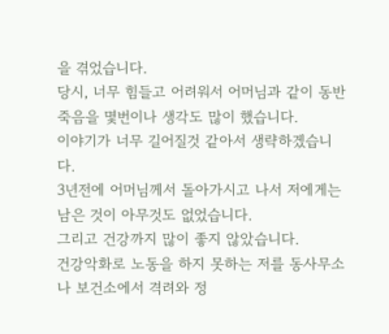을 겪었습니다.
당시, 너무 힘들고 어려워서 어머님과 같이 동반 죽음을 몇번이나 생각도 많이 했습니다.
이야기가 너무 길어질것 같아서 생략하겠습니다.
3년전에 어머님께서 돌아가시고 나서 저에게는 남은 것이 아무것도 없었습니다.
그리고 건강까지 많이 좋지 않았습니다.
건강악화로 노동을 하지 못하는 저를 동사무소나 보건소에서 격려와 정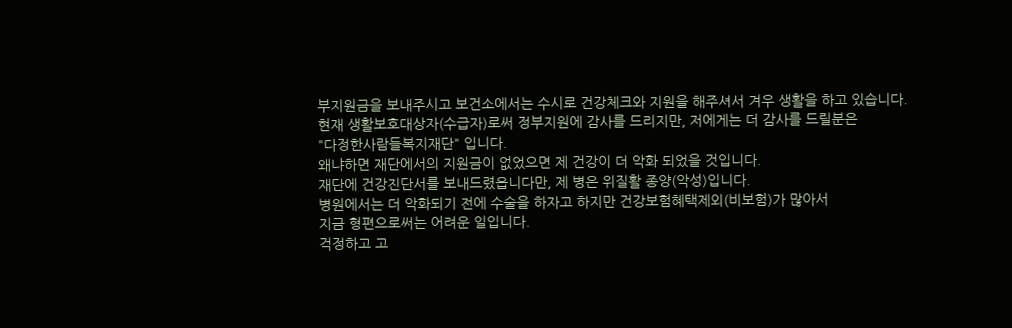부지원금을 보내주시고 보건소에서는 수시로 건강체크와 지원을 해주셔서 겨우 생활을 하고 있습니다.
현재 생활보호대상자(수급자)로써 정부지원에 감사를 드리지만, 저에게는 더 감사를 드릴분은
"다정한사람들복지재단" 입니다.
왜냐하면 재단에서의 지원금이 없었으면 제 건강이 더 악화 되었을 것입니다.
재단에 건강진단서를 보내드렸읍니다만, 제 병은 위질활 종양(악성)입니다.
병원에서는 더 악화되기 전에 수술을 하자고 하지만 건강보험혜택제외(비보험)가 많아서
지금 형편으로써는 어려운 일입니다.
걱정하고 고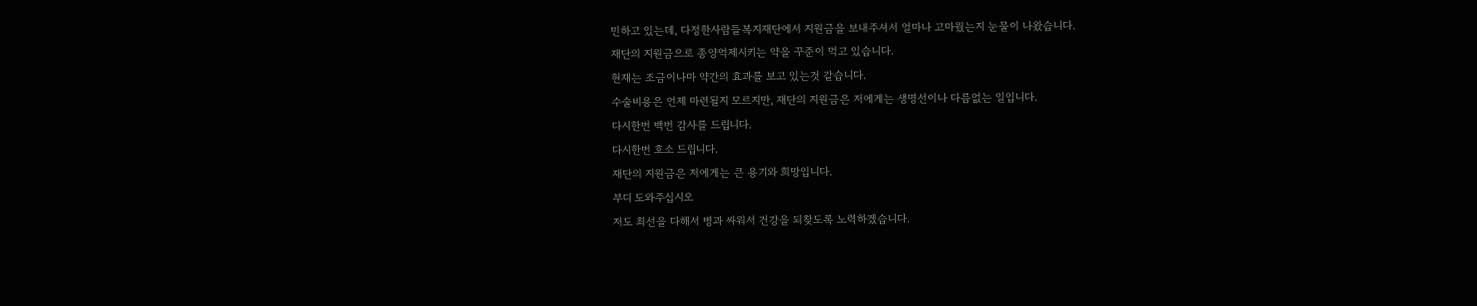민하고 있는데, 다정한사람들복지재단에서 지원금을 보내주셔서 얼마나 고마웠는지 눈물이 나왔습니다.
재단의 지원금으로 종양억제시키는 약을 꾸준이 먹고 있습니다.
현재는 조금이나마 약간의 효과를 보고 있는것 같습니다.
수술비용은 언제 마련될지 모르지만, 재단의 지원금은 저에게는 생명선이나 다름없는 일입니다.
다시한번 백번 감사를 드립니다.
다시한번 호소 드립니다.
재단의 지원금은 저에게는 큰 용기와 희망입니다.
부디 도와주십시오
저도 최선을 다해서 병과 싸워서 건강을 되찾도록 노력하겠습니다.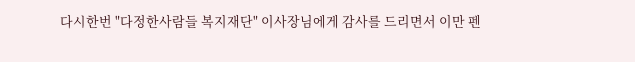다시한번 "다정한사람들 복지재단" 이사장님에게 감사를 드리면서 이만 펜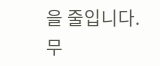을 줄입니다.
무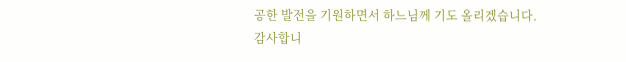공한 발전을 기원하면서 하느님께 기도 올리겠습니다.
감사합니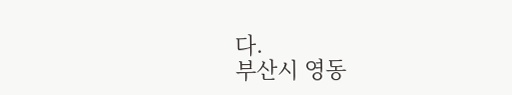다.
부산시 영동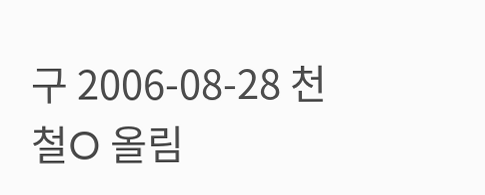구 2006-08-28 천철O 올림